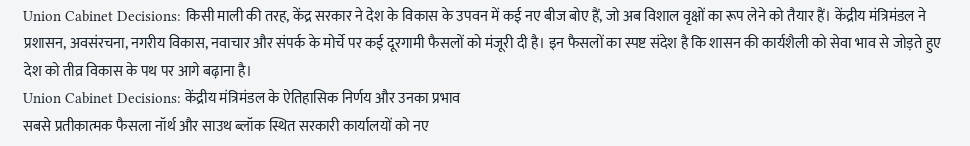Union Cabinet Decisions: किसी माली की तरह, केंद्र सरकार ने देश के विकास के उपवन में कई नए बीज बोए हैं, जो अब विशाल वृक्षों का रूप लेने को तैयार हैं। केंद्रीय मंत्रिमंडल ने प्रशासन, अवसंरचना, नगरीय विकास, नवाचार और संपर्क के मोर्चे पर कई दूरगामी फैसलों को मंजूरी दी है। इन फैसलों का स्पष्ट संदेश है कि शासन की कार्यशैली को सेवा भाव से जोड़ते हुए देश को तीव्र विकास के पथ पर आगे बढ़ाना है।
Union Cabinet Decisions: केंद्रीय मंत्रिमंडल के ऐतिहासिक निर्णय और उनका प्रभाव
सबसे प्रतीकात्मक फैसला नॉर्थ और साउथ ब्लॉक स्थित सरकारी कार्यालयों को नए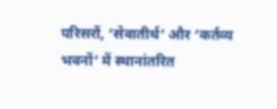परिसरों, ‘सेवातीर्थ’ और ‘कर्तव्य भवनों’ में स्थानांतरित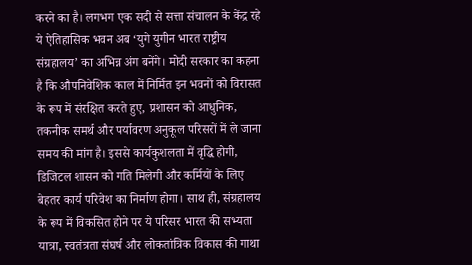करने का है। लगभग एक सदी से सत्ता संचालन के केंद्र रहे ये ऐतिहासिक भवन अब ‘युगे युगीन भारत राष्ट्रीय संग्रहालय’ का अभिन्न अंग बनेंगे। मोदी सरकार का कहना है कि औपनिवेशिक काल में निर्मित इन भवनों को विरासत के रूप में संरक्षित करते हुए, प्रशासन को आधुनिक, तकनीक समर्थ और पर्यावरण अनुकूल परिसरों में ले जाना समय की मांग है। इससे कार्यकुशलता में वृद्धि होगी, डिजिटल शासन को गति मिलेगी और कर्मियों के लिए बेहतर कार्य परिवेश का निर्माण होगा। साथ ही, संग्रहालय के रूप में विकसित होने पर ये परिसर भारत की सभ्यता यात्रा, स्वतंत्रता संघर्ष और लोकतांत्रिक विकास की गाथा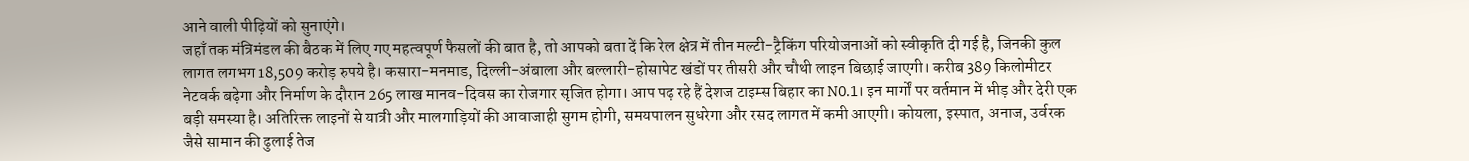आने वाली पीढ़ियों को सुनाएंगे।
जहाँ तक मंत्रिमंडल की बैठक में लिए गए महत्वपूर्ण फैसलों की बात है, तो आपको बता दें कि रेल क्षेत्र में तीन मल्टी-ट्रैकिंग परियोजनाओं को स्वीकृति दी गई है, जिनकी कुल लागत लगभग 18,509 करोड़ रुपये है। कसारा-मनमाड, दिल्ली-अंबाला और बल्लारी-होसापेट खंडों पर तीसरी और चौथी लाइन बिछाई जाएगी। करीब 389 किलोमीटर नेटवर्क बढ़ेगा और निर्माण के दौरान 265 लाख मानव-दिवस का रोजगार सृजित होगा। आप पढ़ रहे हैं देशज टाइम्स बिहार का N0.1। इन मार्गों पर वर्तमान में भीड़ और देरी एक बड़ी समस्या है। अतिरिक्त लाइनों से यात्री और मालगाड़ियों की आवाजाही सुगम होगी, समयपालन सुधरेगा और रसद लागत में कमी आएगी। कोयला, इस्पात, अनाज, उर्वरक जैसे सामान की ढुलाई तेज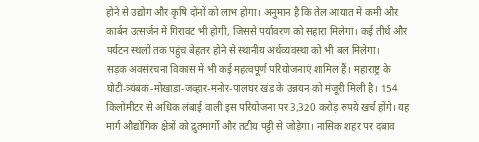होने से उद्योग और कृषि दोनों को लाभ होगा। अनुमान है कि तेल आयात में कमी और कार्बन उत्सर्जन में गिरावट भी होगी, जिससे पर्यावरण को सहारा मिलेगा। कई तीर्थ और पर्यटन स्थलों तक पहुंच बेहतर होने से स्थानीय अर्थव्यवस्था को भी बल मिलेगा।
सड़क अवसंरचना विकास में भी कई महत्वपूर्ण परियोजनाएं शामिल हैं। महाराष्ट्र के घोटी-त्र्यंबक-मोखाडा-जव्हार-मनोर-पालघर खंड के उन्नयन को मंजूरी मिली है। 154 किलोमीटर से अधिक लंबाई वाली इस परियोजना पर 3,320 करोड़ रुपये खर्च होंगे। यह मार्ग औद्योगिक क्षेत्रों को द्रुतमार्गों और तटीय पट्टी से जोड़ेगा। नासिक शहर पर दबाव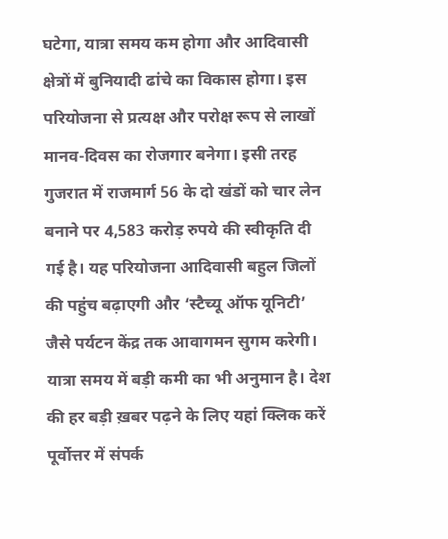घटेगा, यात्रा समय कम होगा और आदिवासी क्षेत्रों में बुनियादी ढांचे का विकास होगा। इस परियोजना से प्रत्यक्ष और परोक्ष रूप से लाखों मानव-दिवस का रोजगार बनेगा। इसी तरह गुजरात में राजमार्ग 56 के दो खंडों को चार लेन बनाने पर 4,583 करोड़ रुपये की स्वीकृति दी गई है। यह परियोजना आदिवासी बहुल जिलों की पहुंच बढ़ाएगी और ‘स्टैच्यू ऑफ यूनिटी’ जैसे पर्यटन केंद्र तक आवागमन सुगम करेगी। यात्रा समय में बड़ी कमी का भी अनुमान है। देश की हर बड़ी ख़बर पढ़ने के लिए यहां क्लिक करें
पूर्वोत्तर में संपर्क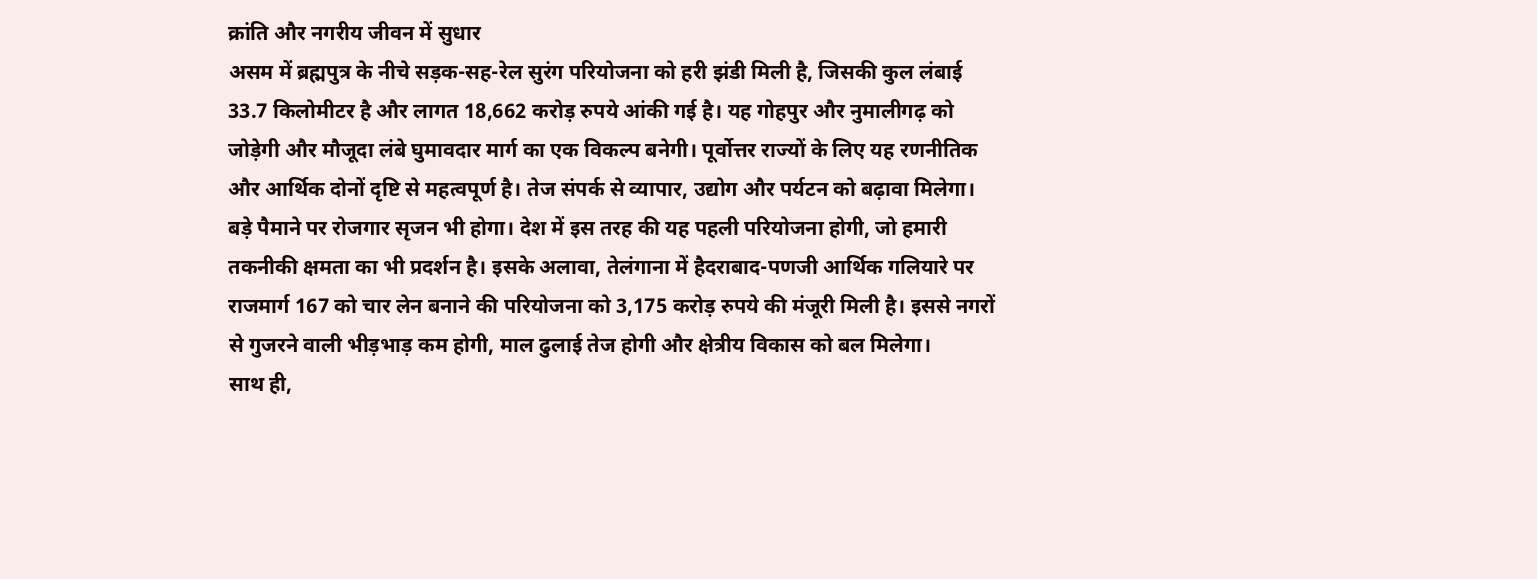क्रांति और नगरीय जीवन में सुधार
असम में ब्रह्मपुत्र के नीचे सड़क-सह-रेल सुरंग परियोजना को हरी झंडी मिली है, जिसकी कुल लंबाई 33.7 किलोमीटर है और लागत 18,662 करोड़ रुपये आंकी गई है। यह गोहपुर और नुमालीगढ़ को जोड़ेगी और मौजूदा लंबे घुमावदार मार्ग का एक विकल्प बनेगी। पूर्वोत्तर राज्यों के लिए यह रणनीतिक और आर्थिक दोनों दृष्टि से महत्वपूर्ण है। तेज संपर्क से व्यापार, उद्योग और पर्यटन को बढ़ावा मिलेगा। बड़े पैमाने पर रोजगार सृजन भी होगा। देश में इस तरह की यह पहली परियोजना होगी, जो हमारी तकनीकी क्षमता का भी प्रदर्शन है। इसके अलावा, तेलंगाना में हैदराबाद-पणजी आर्थिक गलियारे पर राजमार्ग 167 को चार लेन बनाने की परियोजना को 3,175 करोड़ रुपये की मंजूरी मिली है। इससे नगरों से गुजरने वाली भीड़भाड़ कम होगी, माल ढुलाई तेज होगी और क्षेत्रीय विकास को बल मिलेगा।
साथ ही,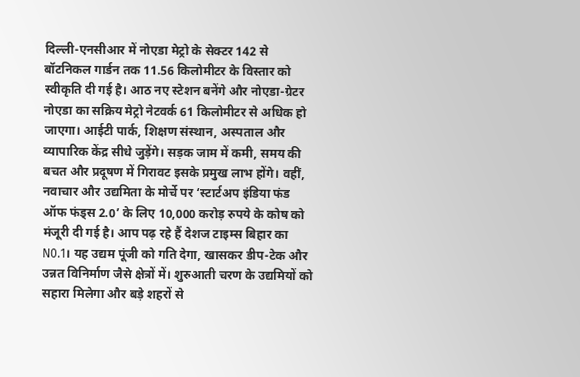दिल्ली-एनसीआर में नोएडा मेट्रो के सेक्टर 142 से बॉटनिकल गार्डन तक 11.56 किलोमीटर के विस्तार को स्वीकृति दी गई है। आठ नए स्टेशन बनेंगे और नोएडा-ग्रेटर नोएडा का सक्रिय मेट्रो नेटवर्क 61 किलोमीटर से अधिक हो जाएगा। आईटी पार्क, शिक्षण संस्थान, अस्पताल और व्यापारिक केंद्र सीधे जुड़ेंगे। सड़क जाम में कमी, समय की बचत और प्रदूषण में गिरावट इसके प्रमुख लाभ होंगे। वहीं, नवाचार और उद्यमिता के मोर्चे पर ‘स्टार्टअप इंडिया फंड ऑफ फंड्स 2.0’ के लिए 10,000 करोड़ रुपये के कोष को मंजूरी दी गई है। आप पढ़ रहे हैं देशज टाइम्स बिहार का N0.1। यह उद्यम पूंजी को गति देगा, खासकर डीप-टेक और उन्नत विनिर्माण जैसे क्षेत्रों में। शुरुआती चरण के उद्यमियों को सहारा मिलेगा और बड़े शहरों से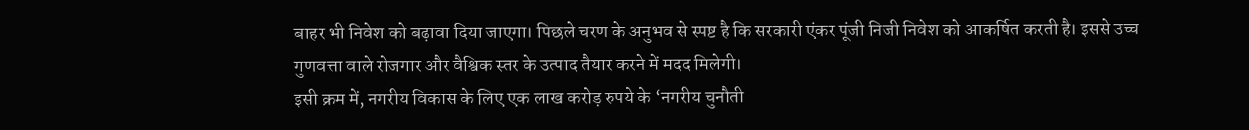बाहर भी निवेश को बढ़ावा दिया जाएगा। पिछले चरण के अनुभव से स्पष्ट है कि सरकारी एंकर पूंजी निजी निवेश को आकर्षित करती है। इससे उच्च गुणवत्ता वाले रोजगार और वैश्विक स्तर के उत्पाद तैयार करने में मदद मिलेगी।
इसी क्रम में, नगरीय विकास के लिए एक लाख करोड़ रुपये के ‘नगरीय चुनौती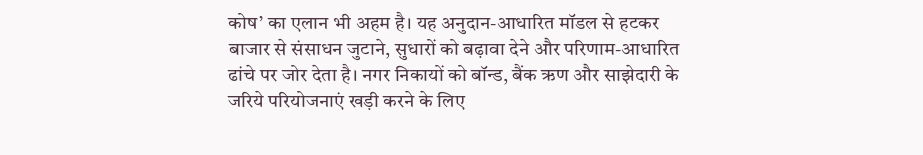कोष’ का एलान भी अहम है। यह अनुदान-आधारित मॉडल से हटकर बाजार से संसाधन जुटाने, सुधारों को बढ़ावा देने और परिणाम-आधारित ढांचे पर जोर देता है। नगर निकायों को बॉन्ड, बैंक ऋण और साझेदारी के जरिये परियोजनाएं खड़ी करने के लिए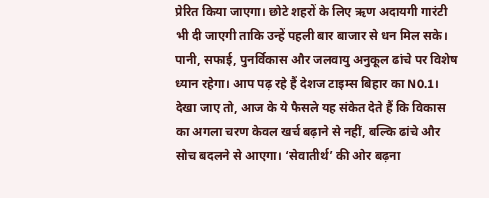प्रेरित किया जाएगा। छोटे शहरों के लिए ऋण अदायगी गारंटी भी दी जाएगी ताकि उन्हें पहली बार बाजार से धन मिल सके। पानी, सफाई, पुनर्विकास और जलवायु अनुकूल ढांचे पर विशेष ध्यान रहेगा। आप पढ़ रहे हैं देशज टाइम्स बिहार का N0.1।
देखा जाए तो, आज के ये फैसले यह संकेत देते हैं कि विकास का अगला चरण केवल खर्च बढ़ाने से नहीं, बल्कि ढांचे और सोच बदलने से आएगा। ‘सेवातीर्थ’ की ओर बढ़ना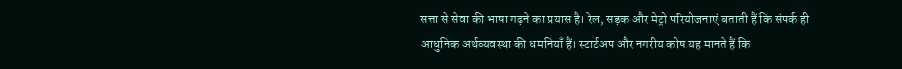सत्ता से सेवा की भाषा गढ़ने का प्रयास है। रेल, सड़क और मेट्रो परियोजनाएं बताती हैं कि संपर्क ही आधुनिक अर्थव्यवस्था की धमनियाँ हैं। स्टार्टअप और नगरीय कोष यह मानते हैं कि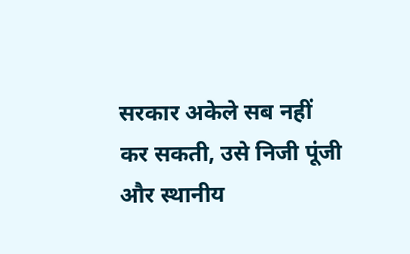सरकार अकेले सब नहीं कर सकती, उसे निजी पूंजी और स्थानीय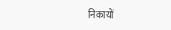निकायों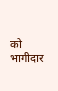को भागीदार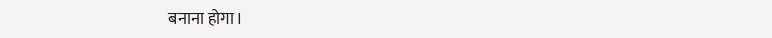बनाना होगा।